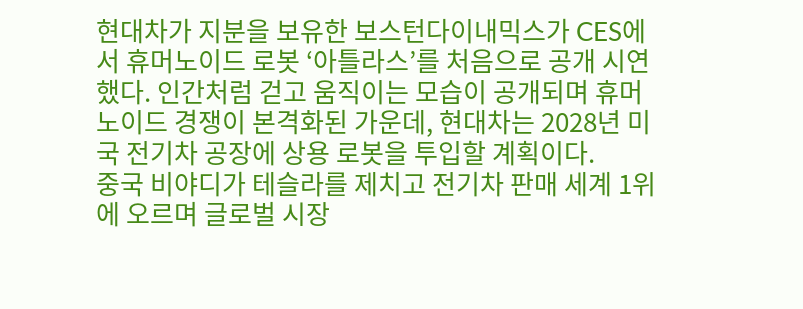현대차가 지분을 보유한 보스턴다이내믹스가 CES에서 휴머노이드 로봇 ‘아틀라스’를 처음으로 공개 시연했다. 인간처럼 걷고 움직이는 모습이 공개되며 휴머노이드 경쟁이 본격화된 가운데, 현대차는 2028년 미국 전기차 공장에 상용 로봇을 투입할 계획이다.
중국 비야디가 테슬라를 제치고 전기차 판매 세계 1위에 오르며 글로벌 시장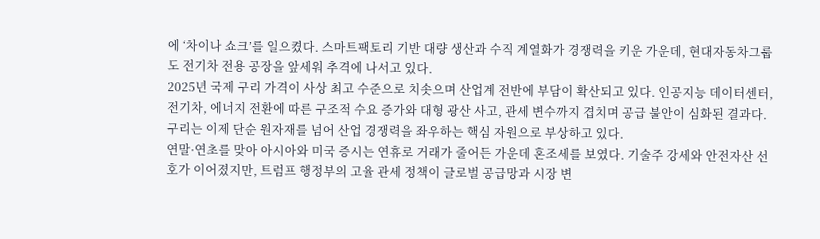에 ‘차이나 쇼크’를 일으켰다. 스마트팩토리 기반 대량 생산과 수직 계열화가 경쟁력을 키운 가운데, 현대자동차그룹도 전기차 전용 공장을 앞세워 추격에 나서고 있다.
2025년 국제 구리 가격이 사상 최고 수준으로 치솟으며 산업계 전반에 부담이 확산되고 있다. 인공지능 데이터센터, 전기차, 에너지 전환에 따른 구조적 수요 증가와 대형 광산 사고, 관세 변수까지 겹치며 공급 불안이 심화된 결과다. 구리는 이제 단순 원자재를 넘어 산업 경쟁력을 좌우하는 핵심 자원으로 부상하고 있다.
연말·연초를 맞아 아시아와 미국 증시는 연휴로 거래가 줄어든 가운데 혼조세를 보였다. 기술주 강세와 안전자산 선호가 이어졌지만, 트럼프 행정부의 고율 관세 정책이 글로벌 공급망과 시장 변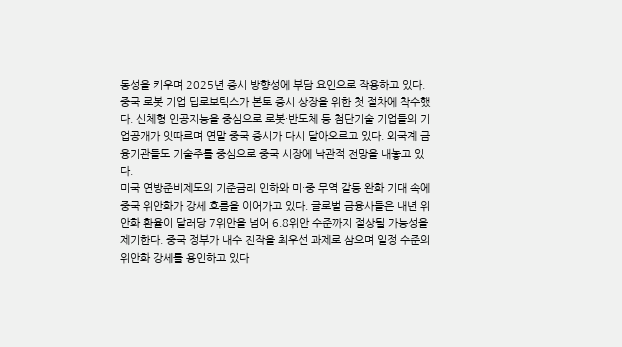동성을 키우며 2025년 증시 방향성에 부담 요인으로 작용하고 있다.
중국 로봇 기업 딥로보틱스가 본토 증시 상장을 위한 첫 절차에 착수했다. 신체형 인공지능을 중심으로 로봇·반도체 등 첨단기술 기업들의 기업공개가 잇따르며 연말 중국 증시가 다시 달아오르고 있다. 외국계 금융기관들도 기술주를 중심으로 중국 시장에 낙관적 전망을 내놓고 있다.
미국 연방준비제도의 기준금리 인하와 미·중 무역 갈등 완화 기대 속에 중국 위안화가 강세 흐름을 이어가고 있다. 글로벌 금융사들은 내년 위안화 환율이 달러당 7위안을 넘어 6.8위안 수준까지 절상될 가능성을 제기한다. 중국 정부가 내수 진작을 최우선 과제로 삼으며 일정 수준의 위안화 강세를 용인하고 있다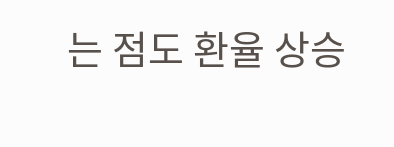는 점도 환율 상승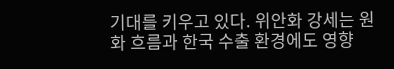기대를 키우고 있다. 위안화 강세는 원화 흐름과 한국 수출 환경에도 영향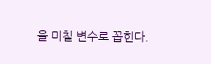을 미칠 변수로 꼽힌다.